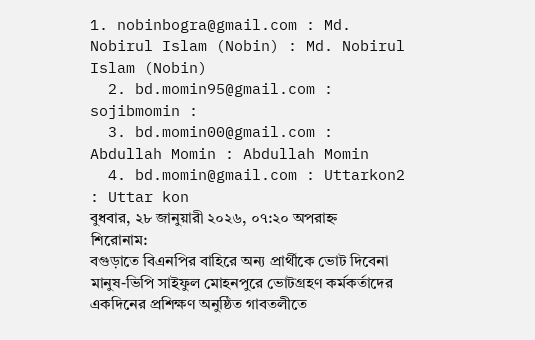1. nobinbogra@gmail.com : Md. Nobirul Islam (Nobin) : Md. Nobirul Islam (Nobin)
  2. bd.momin95@gmail.com : sojibmomin :
  3. bd.momin00@gmail.com : Abdullah Momin : Abdullah Momin
  4. bd.momin@gmail.com : Uttarkon2 : Uttar kon
বুধবার, ২৮ জানুয়ারী ২০২৬, ০৭:২০ অপরাহ্ন
শিরোনাম:
বগুড়াতে বিএনপির বাহিরে অন্য প্রার্থীকে ভোট দিবেনা মানুষ-ভিপি সাইফুল মোহনপুরে ভোটগ্রহণ কর্মকর্তাদের একদিনের প্রশিক্ষণ অনুষ্ঠিত গাবতলীতে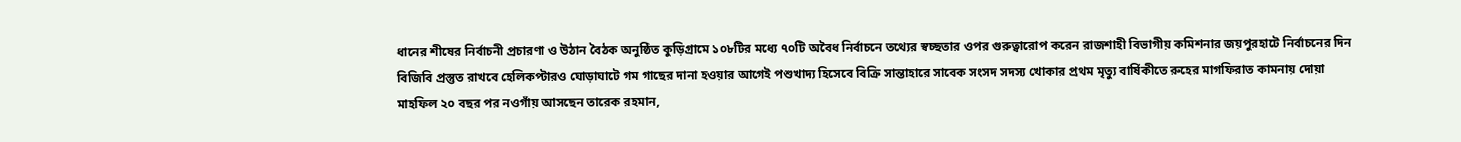ধানের শীষের নির্বাচনী প্রচারণা ও উঠান বৈঠক অনুষ্ঠিত কুড়িগ্রামে ১০৮টির মধ্যে ৭০টি অবৈধ নির্বাচনে তথ্যের স্বচ্ছতার ওপর গুরুত্বারোপ করেন রাজশাহী বিভাগীয় কমিশনার জয়পুরহাটে নির্বাচনের দিন বিজিবি প্রস্তুত রাখবে হেলিকপ্টারও ঘোড়াঘাটে গম গাছের দানা হওয়ার আগেই পশুখাদ্য হিসেবে বিক্রি সান্তাহারে সাবেক সংসদ সদস্য খোকার প্রথম মৃত্যু বার্ষিকীতে রুহের মাগফিরাত কামনায় দোয়া মাহফিল ২০ বছর পর নওগাঁয় আসছেন তারেক রহমান,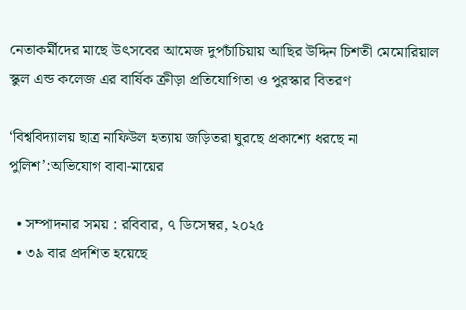নেতাকর্মীদের মাছে উৎসবের আমেজ দুপচাঁচিয়ায় আছির উদ্দিন চিশতী মেমোরিয়াল স্কুল এন্ড কলেজ এর বার্ষিক ক্রীড়া প্রতিযোগিতা ও পুরস্কার বিতরণ

‘বিশ্ববিদ্যালয় ছাত্র নাফিউল হত্যায় জড়িতরা ঘুরছে প্রকাশ্যে ধরছে না পুলিশ’:অভিযোগ বাবা-মায়ের

  • সম্পাদনার সময় : রবিবার, ৭ ডিসেম্বর, ২০২৫
  • ৩৯ বার প্রদশিত হয়েছে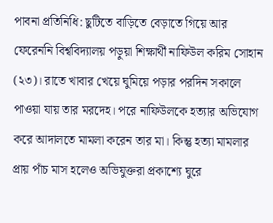পাবনা প্রতিনিধি: ছুটিতে বাড়িতে বেড়াতে গিয়ে আর ফেরেননি বিশ্ববিদ্যালয় পড়ুয়া শিক্ষার্থী নাফিউল করিম সোহান (২৩)। রাতে খাবার খেয়ে ঘুমিয়ে পড়ার পরদিন সকালে পাওয়া যায় তার মরদেহ। পরে নাফিউলকে হত্যার অভিযোগ করে আদালতে মামলা করেন তার মা। কিন্তু হত্যা মামলার প্রায় পাঁচ মাস হলেও অভিযুক্তরা প্রকাশ্যে ঘুরে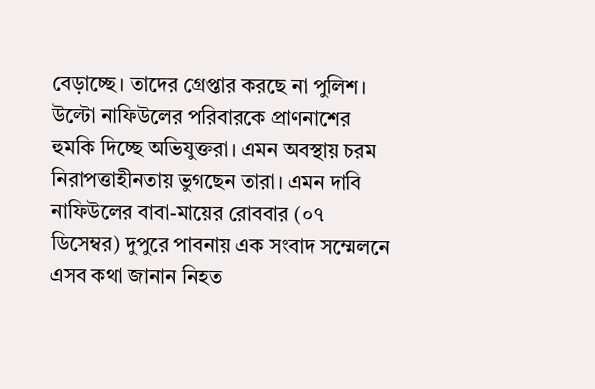বেড়াচ্ছে। তাদের গ্রেপ্তার করছে না পুলিশ। উল্টো নাফিউলের পরিবারকে প্রাণনাশের হুমকি দিচ্ছে অভিযুক্তরা। এমন অবস্থায় চরম নিরাপত্তাহীনতায় ভুগছেন তারা। এমন দাবি নাফিউলের বাবা-মায়ের রোববার (০৭ ডিসেম্বর) দুপুরে পাবনায় এক সংবাদ সম্মেলনে এসব কথা জানান নিহত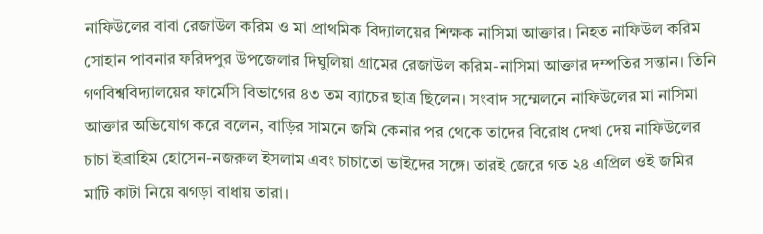নাফিউলের বাবা রেজাউল করিম ও মা প্রাথমিক বিদ্যালয়ের শিক্ষক নাসিমা আক্তার। নিহত নাফিউল করিম সোহান পাবনার ফরিদপুর উপজেলার দিঘুলিয়া গ্রামের রেজাউল করিম-নাসিমা আক্তার দম্পতির সন্তান। তিনি গণবিশ্ববিদ্যালয়ের ফার্মেসি বিভাগের ৪৩ তম ব্যাচের ছাত্র ছিলেন। সংবাদ সম্মেলনে নাফিউলের মা নাসিমা আক্তার অভিযোগ করে বলেন, বাড়ির সামনে জমি কেনার পর থেকে তাদের বিরোধ দেখা দেয় নাফিউলের চাচা ইব্রাহিম হোসেন-নজরুল ইসলাম এবং চাচাতো ভাইদের সঙ্গে। তারই জেরে গত ২৪ এপ্রিল ওই জমির মাটি কাটা নিয়ে ঝগড়া বাধায় তারা।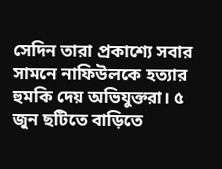সেদিন তারা প্রকাশ্যে সবার সামনে নাফিউলকে হত্যার হুমকি দেয় অভিযুক্তরা। ৫ জুন ছটিতে বাড়িতে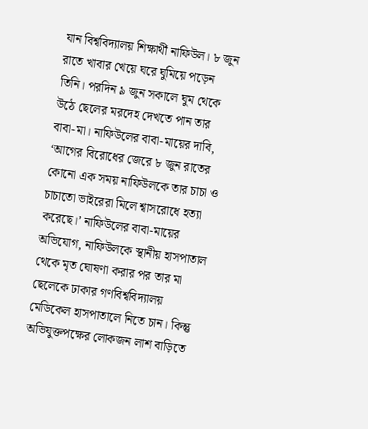যান বিশ্ববিদ্যালয় শিক্ষার্থী নাফিউল। ৮ জুন রাতে খাবার খেয়ে ঘরে ঘুমিয়ে পড়েন তিনি। পরদিন ৯ জুন সকালে ঘুম থেকে উঠে ছেলের মরদেহ দেখতে পান তার বাবা-মা। নাফিউলের বাবা-মায়ের দাবি, ‘আগের বিরোধের জেরে ৮ ‍জুন রাতের কোনো এক সময় নাফিউলকে তার চাচা ও চাচাতো ভাইরেরা মিলে শ্বাসরোধে হত্যা করেছে।’ নাফিউলের বাবা-মায়ের অভিযোগ, নাফিউলকে স্থানীয় হাসপাতাল থেকে মৃত ঘোষণা করার পর তার মা ছেলেকে ঢাকার গণবিশ্ববিদ্যালয় মেডিকেল হাসপাতালে নিতে চান। কিন্তু অভিযুক্তপক্ষের লোকজন লাশ বাড়িতে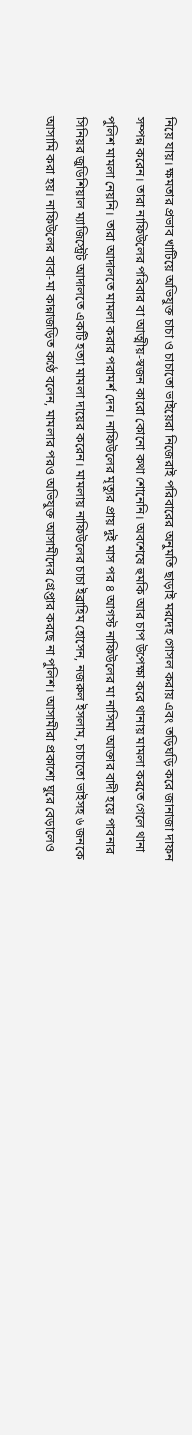নিয়ে যায়। ক্ষমতার প্রভাব খাটিয়ে অভিযুক্ত চাচা ও চাচাতো ভাইয়েরা নিজেরাই পরিবারের অনুমতি ছাড়াই মরদেহ গোসল করায় এবং তড়িঘড়ি করে জানাজা দাফন সম্পন্ন করেন। তারা নাফিউলের পরিবার বা আত্মীয়-স্বজন কারো কোনো কথা শোনেনি। অবশেষে হুমকি আর চাপ উপেক্ষা করে থানায় মামলা করতে গেলে থানা পুলিশ মামলা নেয়নি। তারা আদালতে মামলা করার পরামর্শ দেন। নাফিউলের মৃত্যুর প্রায় দুই মাস পর ৪ আগস্ট নাফিউলের মা নাসিমা আক্তার বাদী হয়ে পাবনার সিনিয়র জুডিশিয়াল ম্যাজিস্ট্রেট আদালতে একটি হত্যা মামলা দায়ের করেন। মামলায় নাফিউলের চাচা ইব্রাহিম হোসেন, নজরুল ইসলাম, চাচাতো ভাইসহ ৬ জনকে আসামি করা হয়। নাফিউলের বাবা-মা কান্নাজড়িত কণ্ঠে বলেন, মামলার পরও অভিযুক্ত আসামীদের গ্রেপ্তার করছে না পুলিশ। আসামীরা প্রকাশ্যে ঘুরে বেড়ালেও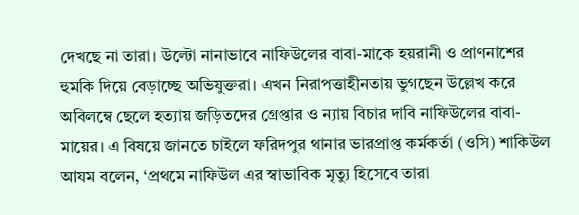দেখছে না তারা। উল্টো নানাভাবে নাফিউলের বাবা-মাকে হয়রানী ও প্রাণনাশের হুমকি দিয়ে বেড়াচ্ছে অভিযুক্তরা। এখন নিরাপত্তাহীনতায় ভুগছেন উল্লেখ করে অবিলম্বে ছেলে হত্যায় জড়িতদের গ্রেপ্তার ও ন্যায় বিচার দাবি নাফিউলের বাবা-মায়ের। এ বিষয়ে জানতে চাইলে ফরিদপুর থানার ভারপ্রাপ্ত কর্মকর্তা (ওসি) শাকিউল আযম বলেন, ‘প্রথমে নাফিউল এর স্বাভাবিক মৃত্যু হিসেবে তারা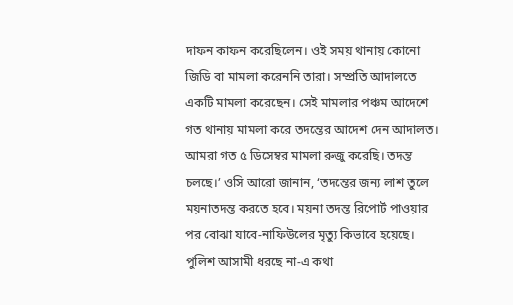দাফন কাফন করেছিলেন। ওই সময় থানায় কোনো জিডি বা মামলা করেননি তারা। সম্প্রতি আদালতে একটি মামলা করেছেন। সেই মামলার পঞ্চম আদেশে গত থানায় মামলা করে তদন্তের আদেশ দেন আদালত। আমরা গত ৫ ডিসেম্বর মামলা রুজু করেছি। তদন্ত চলছে।’ ওসি আরো জানান, ‘তদন্তের জন্য লাশ তুলে ময়নাতদন্ত করতে হবে। ময়না তদন্ত রিপোর্ট পাওয়ার পর বোঝা যাবে-নাফিউলের মৃত্যু কিভাবে হয়েছে। পুলিশ আসামী ধরছে না-এ কথা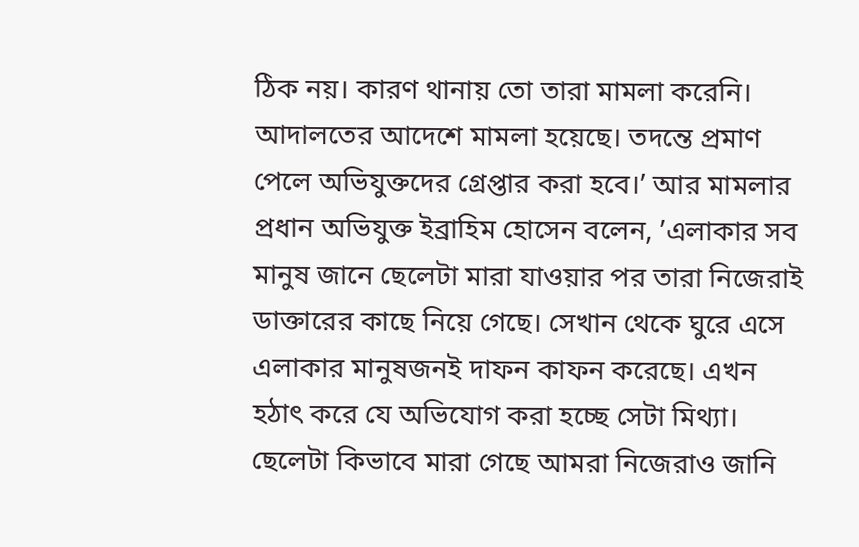ঠিক নয়। কারণ থানায় তো তারা মামলা করেনি। আদালতের আদেশে মামলা হয়েছে। তদন্তে প্রমাণ পেলে অভিযুক্তদের গ্রেপ্তার করা হবে।’ আর মামলার প্রধান অভিযুক্ত ইব্রাহিম হোসেন বলেন, ’এলাকার সব মানুষ জানে ছেলেটা মারা যাওয়ার পর তারা নিজেরাই ডাক্তারের কাছে নিয়ে গেছে। সেখান থেকে ঘুরে এসে এলাকার মানুষজনই দাফন কাফন করেছে। এখন হঠাৎ করে যে অভিযোগ করা হচ্ছে সেটা মিথ্যা। ছেলেটা কিভাবে মারা গেছে আমরা নিজেরাও জানি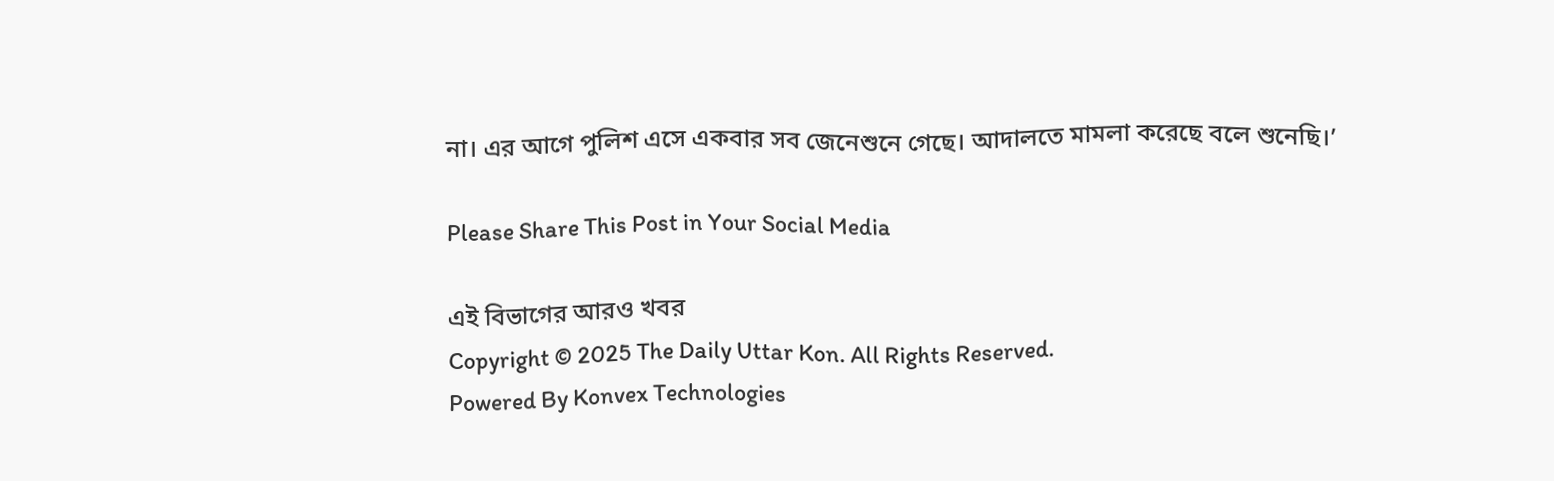না। এর আগে পুলিশ এসে একবার সব জেনেশুনে গেছে। আদালতে মামলা করেছে বলে শুনেছি।’

Please Share This Post in Your Social Media

এই বিভাগের আরও খবর
Copyright © 2025 The Daily Uttar Kon. All Rights Reserved.
Powered By Konvex Technologies